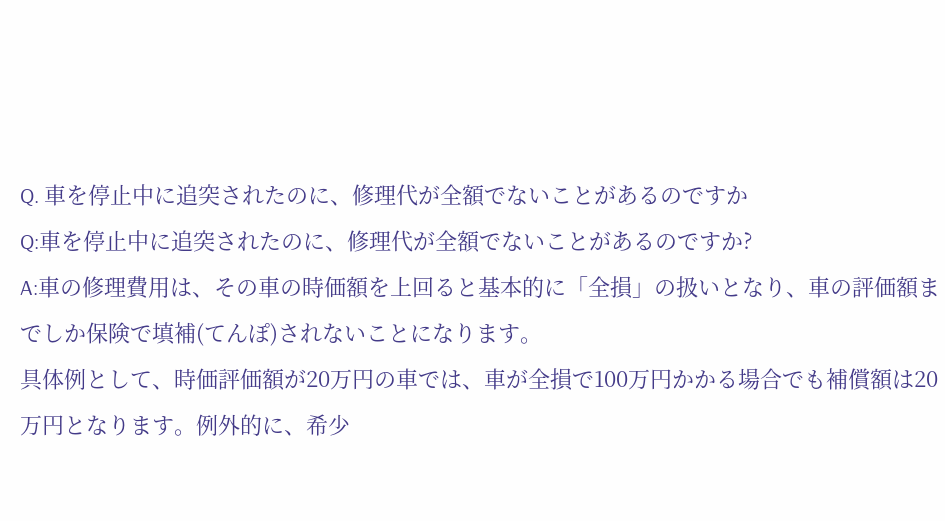Q. 車を停止中に追突されたのに、修理代が全額でないことがあるのですか
Q:車を停止中に追突されたのに、修理代が全額でないことがあるのですか?
A:車の修理費用は、その車の時価額を上回ると基本的に「全損」の扱いとなり、車の評価額までしか保険で填補(てんぽ)されないことになります。
具体例として、時価評価額が20万円の車では、車が全損で100万円かかる場合でも補償額は20万円となります。例外的に、希少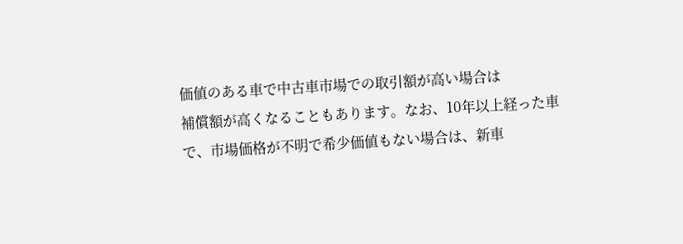価値のある車で中古車市場での取引額が高い場合は
補償額が高くなることもあります。なお、10年以上経った車で、市場価格が不明で希少価値もない場合は、新車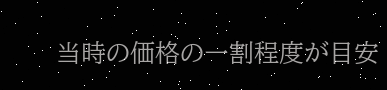当時の価格の一割程度が目安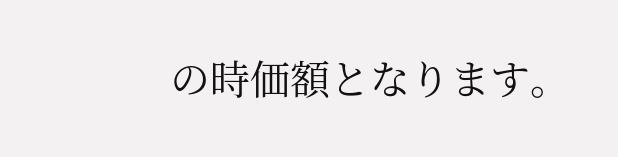の時価額となります。